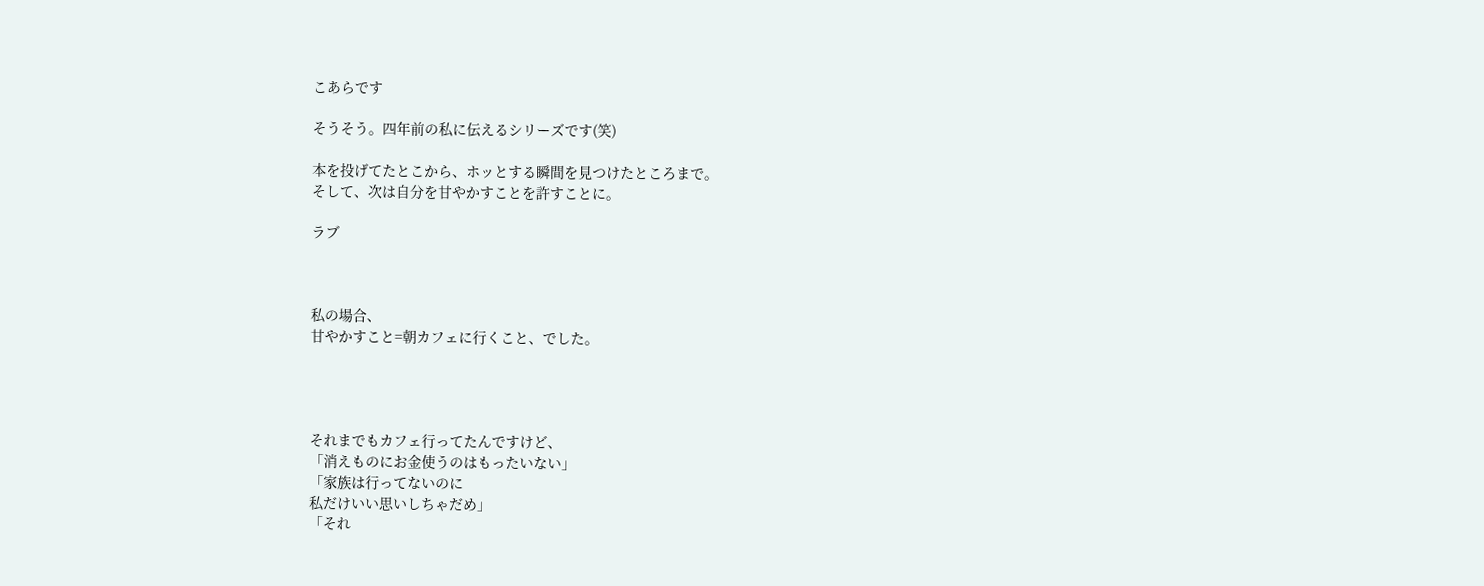こあらです

そうそう。四年前の私に伝えるシリーズです(笑)

本を投げてたとこから、ホッとする瞬間を見つけたところまで。
そして、次は自分を甘やかすことを許すことに。

ラブ



私の場合、
甘やかすこと=朝カフェに行くこと、でした。




それまでもカフェ行ってたんですけど、
「消えものにお金使うのはもったいない」
「家族は行ってないのに
私だけいい思いしちゃだめ」
「それ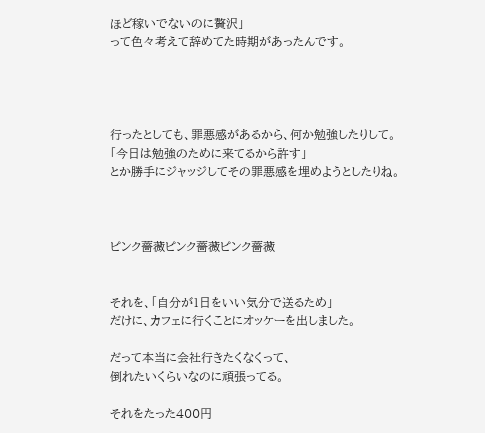ほど稼いでないのに贅沢」
って色々考えて辞めてた時期があったんです。




行ったとしても、罪悪感があるから、何か勉強したりして。
「今日は勉強のために来てるから許す」
とか勝手にジャッジしてその罪悪感を埋めようとしたりね。



ピンク薔薇ピンク薔薇ピンク薔薇


それを、「自分が1日をいい気分で送るため」
だけに、カフェに行くことにオッケーを出しました。

だって本当に会社行きたくなくって、
倒れたいくらいなのに頑張ってる。

それをたった400円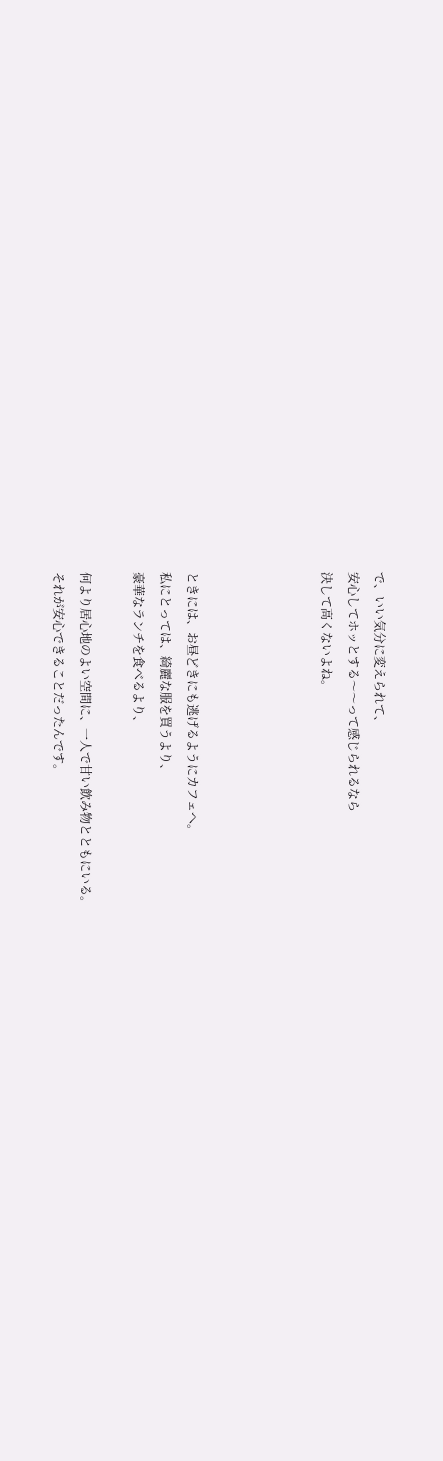で、いい気分に変えられて、
安心してホッとする〜〜って感じられるなら
決して高くないよね。




ときには、お昼どきにも逃げるようにカフェへ。
私にとっては、綺麗な服を買うより、
豪華なランチを食べるより、

何より居心地のよい空間に、一人で甘い飲み物とともにいる。
それが安心できることだったんです。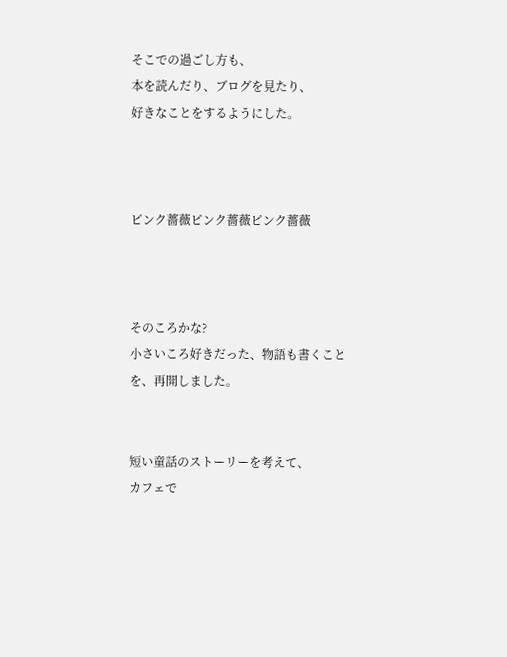そこでの過ごし方も、
本を読んだり、ブログを見たり、
好きなことをするようにした。



ピンク薔薇ピンク薔薇ピンク薔薇



そのころかな?
小さいころ好きだった、物語も書くことを、再開しました。


短い童話のストーリーを考えて、
カフェで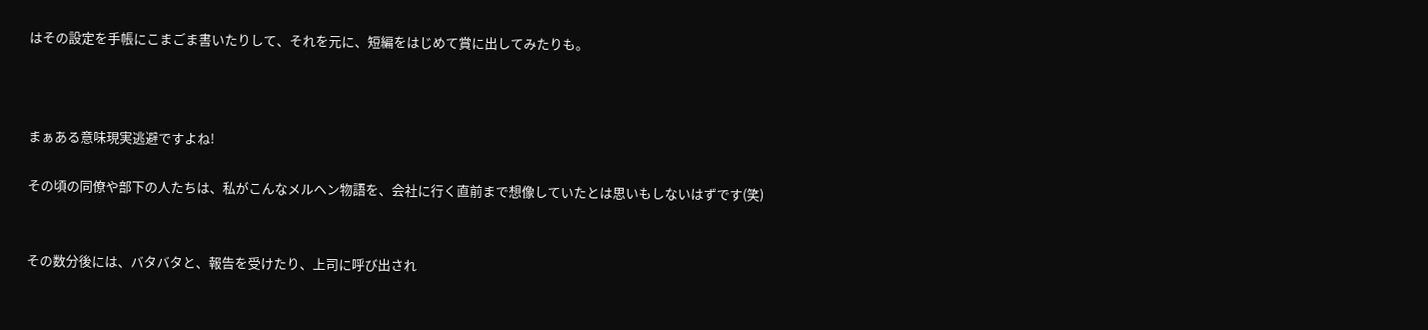はその設定を手帳にこまごま書いたりして、それを元に、短編をはじめて賞に出してみたりも。



まぁある意味現実逃避ですよね!

その頃の同僚や部下の人たちは、私がこんなメルヘン物語を、会社に行く直前まで想像していたとは思いもしないはずです(笑)


その数分後には、バタバタと、報告を受けたり、上司に呼び出され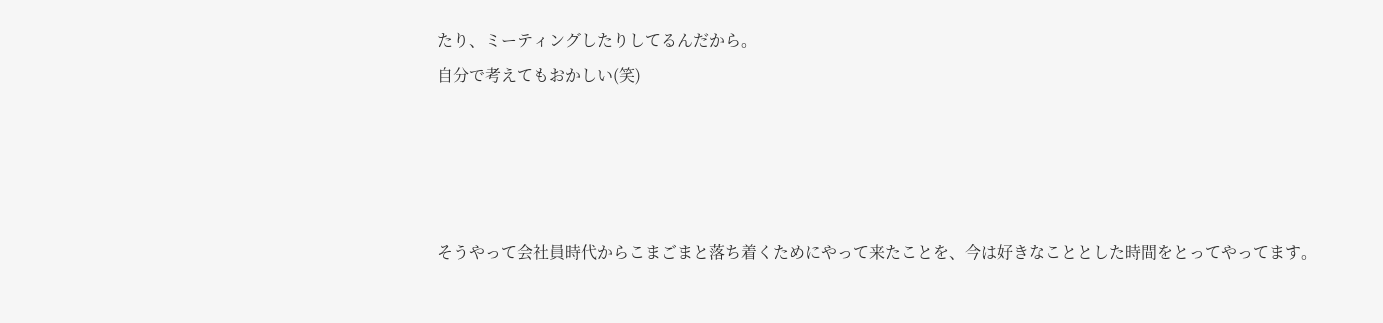たり、ミーティングしたりしてるんだから。
自分で考えてもおかしい(笑)




そうやって会社員時代からこまごまと落ち着くためにやって来たことを、今は好きなこととした時間をとってやってます。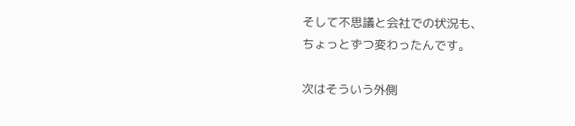そして不思議と会社での状況も、
ちょっとずつ変わったんです。

次はそういう外側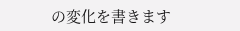の変化を書きます